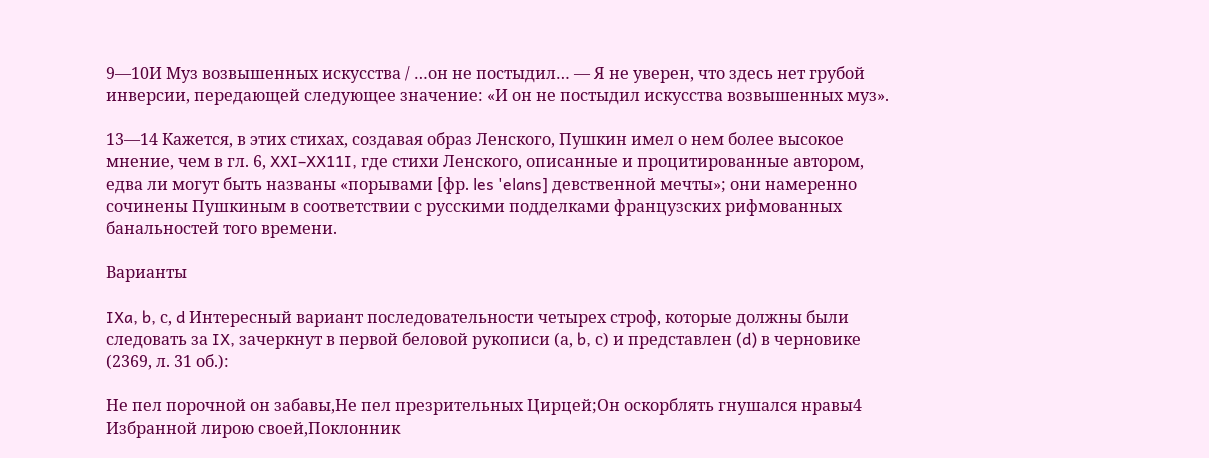9—10И Муз возвышенных искусства / …он не постыдил… — Я не уверен, что здесь нет грубой инверсии, передающей следующее значение: «И он не постыдил искусства возвышенных муз».

13—14 Кажется, в этих стихах, создавая образ Ленского, Пушкин имел о нем более высокое мнение, чем в гл. 6, XXI–XX11I, где стихи Ленского, описанные и процитированные автором, едва ли могут быть названы «порывами [фр. les 'elans] девственной мечты»; они намеренно сочинены Пушкиным в соответствии с русскими подделками французских рифмованных банальностей того времени.

Варианты

IXa, b, с, d Интересный вариант последовательности четырех строф, которые должны были следовать за IX, зачеркнут в первой беловой рукописи (а, b, с) и представлен (d) в черновике (2369, л. 31 об.):

Не пел порочной он забавы,Не пел презрительных Цирцей;Он оскорблять гнушался нравы4 Избранной лирою своей,Поклонник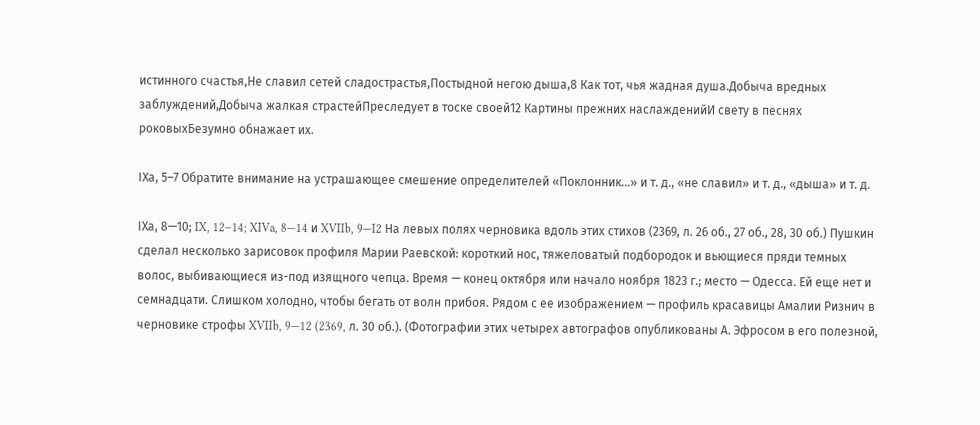истинного счастья,Не славил сетей сладострастья,Постыдной негою дыша,8 Как тот, чья жадная душа.Добыча вредных заблуждений,Добыча жалкая страстейПреследует в тоске своей12 Картины прежних наслажденийИ свету в песнях роковыхБезумно обнажает их.

IХа, 5–7 Обратите внимание на устрашающее смешение определителей «Поклонник…» и т. д., «не славил» и т. д., «дыша» и т. д.

IХа, 8—10; IX, 12–14; XIVa, 8—14 и XVIIb, 9—I2 На левых полях черновика вдоль этих стихов (2369, л. 26 об., 27 об., 28, 30 об.) Пушкин сделал несколько зарисовок профиля Марии Раевской: короткий нос, тяжеловатый подбородок и вьющиеся пряди темных волос, выбивающиеся из-под изящного чепца. Время — конец октября или начало ноября 1823 г.; место — Одесса. Ей еще нет и семнадцати. Слишком холодно, чтобы бегать от волн прибоя. Рядом с ее изображением — профиль красавицы Амалии Ризнич в черновике строфы XVIIb, 9—12 (2369, л. 30 об.). (Фотографии этих четырех автографов опубликованы А. Эфросом в его полезной,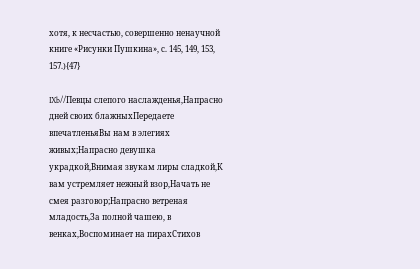хотя, к несчастью, совершенно ненаучной книге «Рисунки Пушкина», с. 145, 149, 153, 157.){47}

IXb//Певцы слепого наслажденья,Напрасно дней своих блажныхПередаете впечатленьяВы нам в элегиях живых;Напрасно девушка украдкой,Внимая звукам лиры сладкой,К вам устремляет нежный взор,Начать не смея разговор;Напрасно ветреная младость,За полной чашею, в венках,Воспоминает на пирахСтихов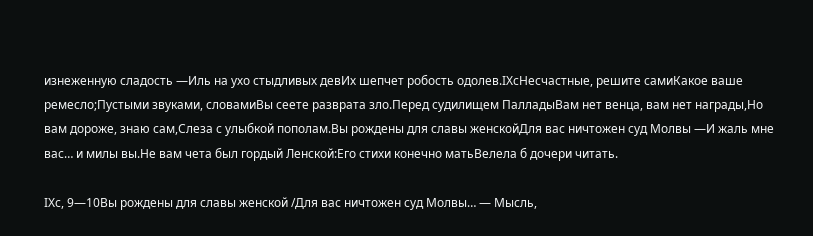изнеженную сладость —Иль на ухо стыдливых девИх шепчет робость одолев.IХсНесчастные, решите самиКакое ваше ремесло;Пустыми звуками, словамиВы сеете разврата зло.Перед судилищем ПалладыВам нет венца, вам нет награды,Но вам дороже, знаю сам,Слеза с улыбкой пополам.Вы рождены для славы женскойДля вас ничтожен суд Молвы —И жаль мне вас… и милы вы.Не вам чета был гордый Ленской:Его стихи конечно матьВелела б дочери читать.

IХс, 9—10Вы рождены для славы женской /Для вас ничтожен суд Молвы… — Мысль,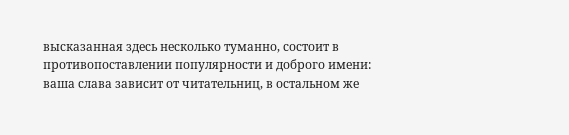высказанная здесь несколько туманно, состоит в противопоставлении популярности и доброго имени: ваша слава зависит от читательниц, в остальном же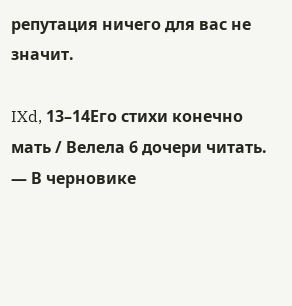репутация ничего для вас не значит.

IXd, 13–14Его стихи конечно мать / Велела 6 дочери читать. — В черновике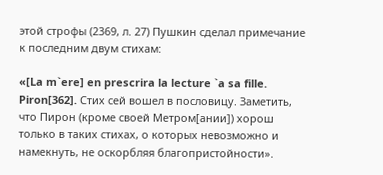этой строфы (2369, л. 27) Пушкин сделал примечание к последним двум стихам:

«[La m`ere] en prescrira la lecture `a sa fille. Piron[362]. Стих сей вошел в пословицу. Заметить, что Пирон (кроме своей Метром[ании]) хорош только в таких стихах, о которых невозможно и намекнуть, не оскорбляя благопристойности».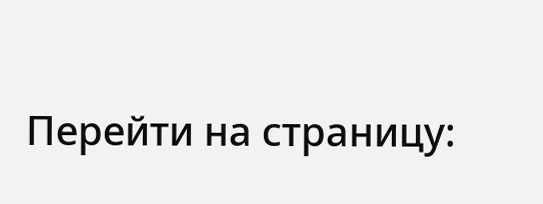Перейти на страницу: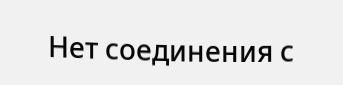Нет соединения с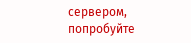сервером, попробуйте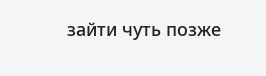зайти чуть позже